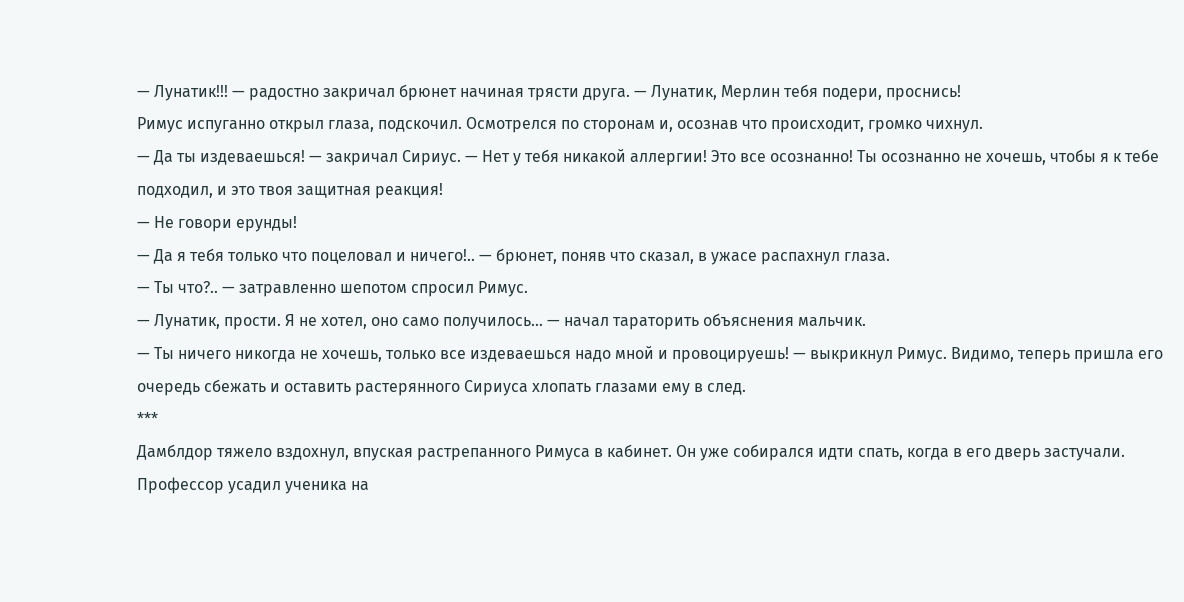— Лунатик!!! — радостно закричал брюнет начиная трясти друга. — Лунатик, Мерлин тебя подери, проснись!
Римус испуганно открыл глаза, подскочил. Осмотрелся по сторонам и, осознав что происходит, громко чихнул.
— Да ты издеваешься! — закричал Сириус. — Нет у тебя никакой аллергии! Это все осознанно! Ты осознанно не хочешь, чтобы я к тебе подходил, и это твоя защитная реакция!
— Не говори ерунды!
— Да я тебя только что поцеловал и ничего!.. — брюнет, поняв что сказал, в ужасе распахнул глаза.
— Ты что?.. — затравленно шепотом спросил Римус.
— Лунатик, прости. Я не хотел, оно само получилось… — начал тараторить объяснения мальчик.
— Ты ничего никогда не хочешь, только все издеваешься надо мной и провоцируешь! — выкрикнул Римус. Видимо, теперь пришла его очередь сбежать и оставить растерянного Сириуса хлопать глазами ему в след.
***
Дамблдор тяжело вздохнул, впуская растрепанного Римуса в кабинет. Он уже собирался идти спать, когда в его дверь застучали. Профессор усадил ученика на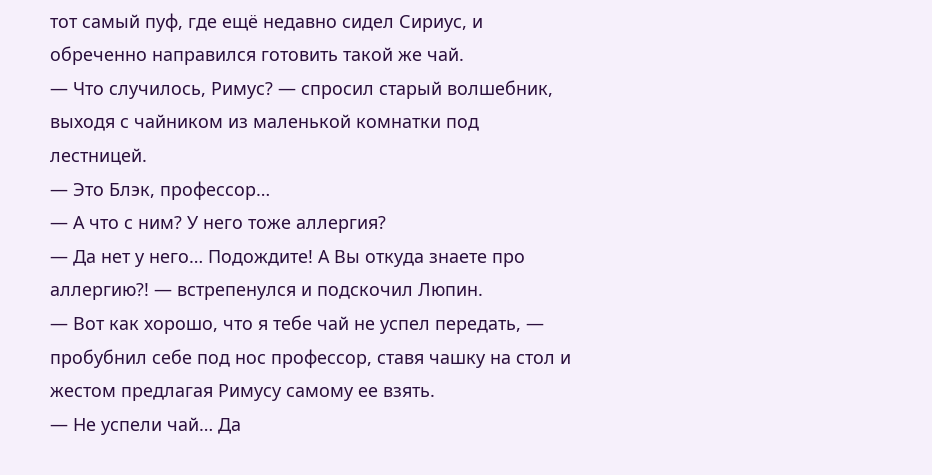тот самый пуф, где ещё недавно сидел Сириус, и обреченно направился готовить такой же чай.
— Что случилось, Римус? — спросил старый волшебник, выходя с чайником из маленькой комнатки под лестницей.
— Это Блэк, профессор…
— А что с ним? У него тоже аллергия?
— Да нет у него… Подождите! А Вы откуда знаете про аллергию?! — встрепенулся и подскочил Люпин.
— Вот как хорошо, что я тебе чай не успел передать, — пробубнил себе под нос профессор, ставя чашку на стол и жестом предлагая Римусу самому ее взять.
— Не успели чай… Да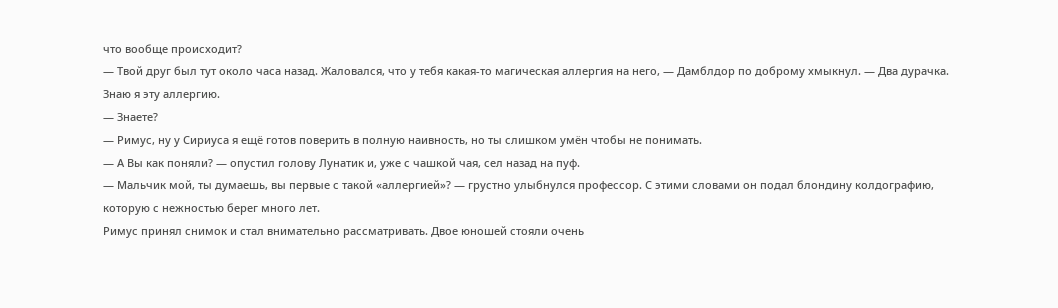что вообще происходит?
— Твой друг был тут около часа назад. Жаловался, что у тебя какая-то магическая аллергия на него, — Дамблдор по доброму хмыкнул. — Два дурачка. Знаю я эту аллергию.
— Знаете?
— Римус, ну у Сириуса я ещё готов поверить в полную наивность, но ты слишком умён чтобы не понимать.
— А Вы как поняли? — опустил голову Лунатик и, уже с чашкой чая, сел назад на пуф.
— Мальчик мой, ты думаешь, вы первые с такой «аллергией»? — грустно улыбнулся профессор. С этими словами он подал блондину колдографию, которую с нежностью берег много лет.
Римус принял снимок и стал внимательно рассматривать. Двое юношей стояли очень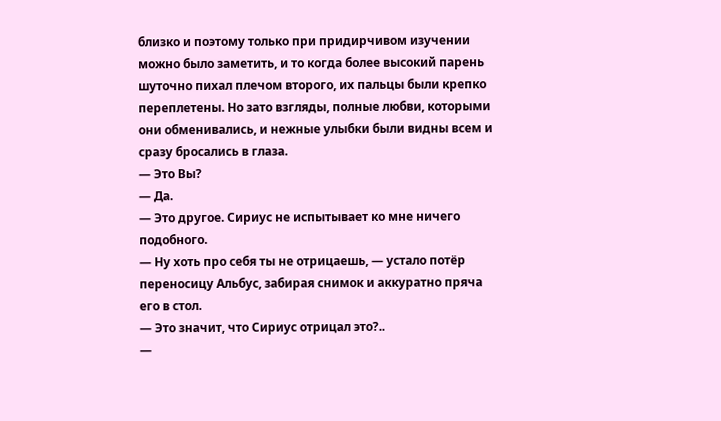близко и поэтому только при придирчивом изучении можно было заметить, и то когда более высокий парень шуточно пихал плечом второго, их пальцы были крепко переплетены. Но зато взгляды, полные любви, которыми они обменивались, и нежные улыбки были видны всем и сразу бросались в глаза.
— Это Вы?
— Да.
— Это другое. Сириус не испытывает ко мне ничего подобного.
— Ну хоть про себя ты не отрицаешь, — устало потёр переносицу Альбус, забирая снимок и аккуратно пряча его в стол.
— Это значит, что Сириус отрицал это?..
—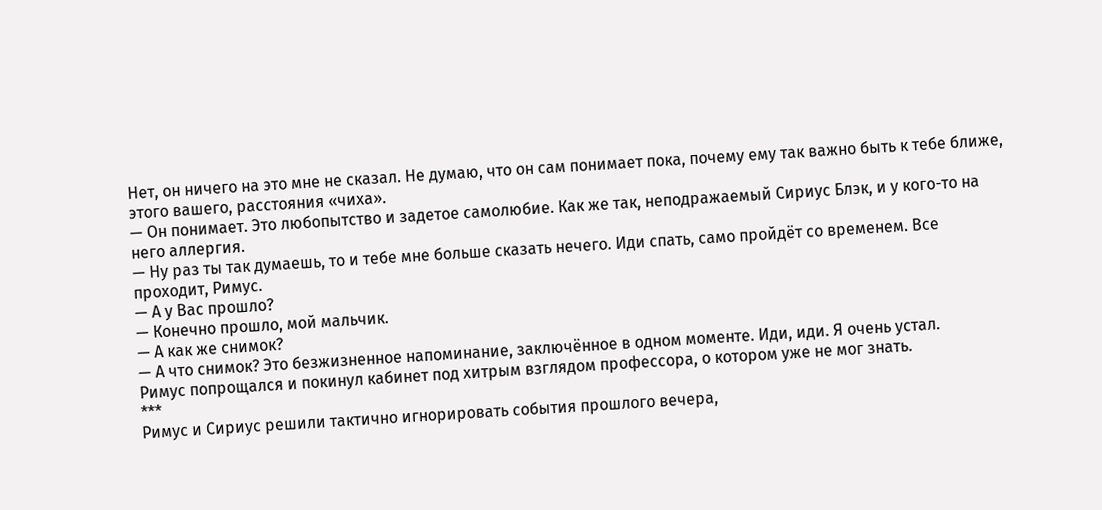Нет, он ничего на это мне не сказал. Не думаю, что он сам понимает пока, почему ему так важно быть к тебе ближе, этого вашего, расстояния «чиха».
— Он понимает. Это любопытство и задетое самолюбие. Как же так, неподражаемый Сириус Блэк, и у кого-то на него аллергия.
— Ну раз ты так думаешь, то и тебе мне больше сказать нечего. Иди спать, само пройдёт со временем. Все проходит, Римус.
— А у Вас прошло?
— Конечно прошло, мой мальчик.
— А как же снимок?
— А что снимок? Это безжизненное напоминание, заключённое в одном моменте. Иди, иди. Я очень устал.
Римус попрощался и покинул кабинет под хитрым взглядом профессора, о котором уже не мог знать.
***
Римус и Сириус решили тактично игнорировать события прошлого вечера,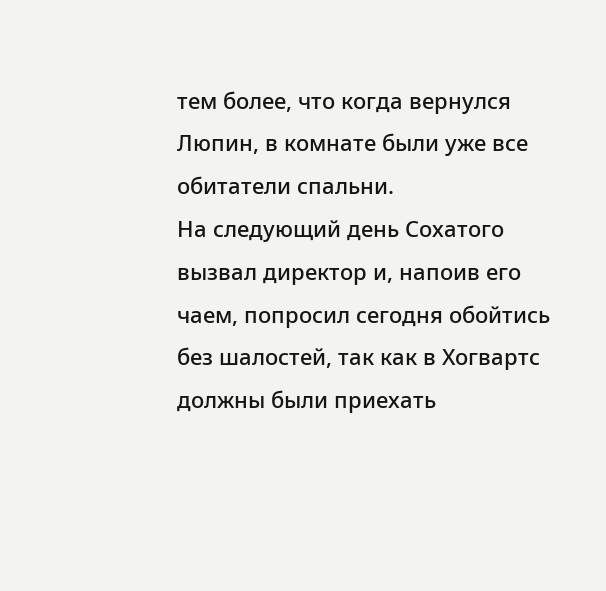тем более, что когда вернулся Люпин, в комнате были уже все обитатели спальни.
На следующий день Сохатого вызвал директор и, напоив его чаем, попросил сегодня обойтись без шалостей, так как в Хогвартс должны были приехать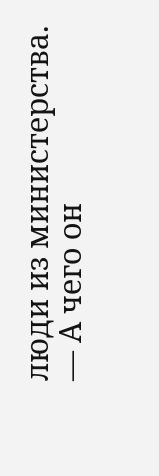люди из министерства.
— А чего он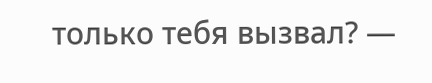только тебя вызвал? —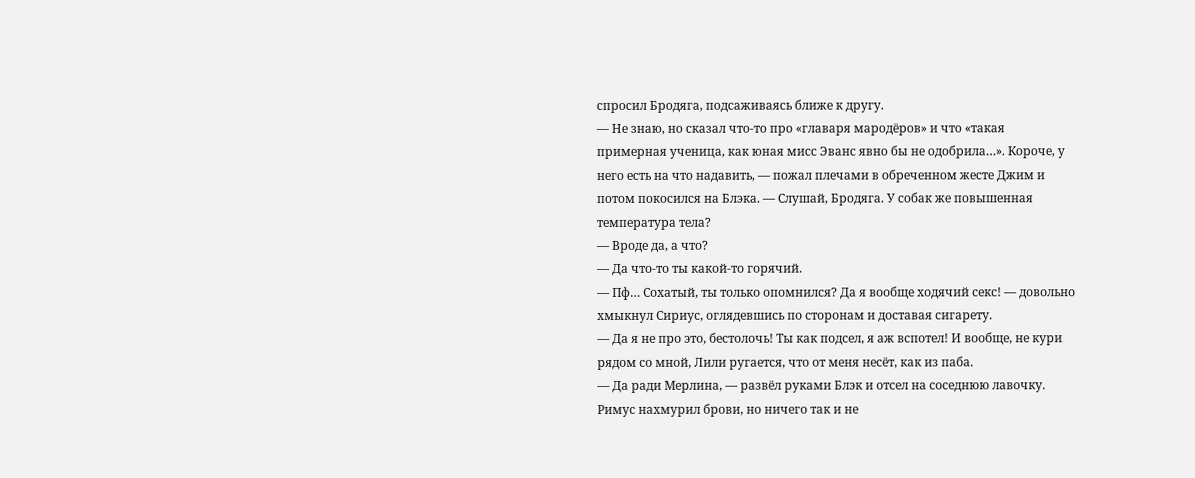спросил Бродяга, подсаживаясь ближе к другу.
— Не знаю, но сказал что-то про «главаря мародёров» и что «такая примерная ученица, как юная мисс Эванс явно бы не одобрила…». Короче, у него есть на что надавить, — пожал плечами в обреченном жесте Джим и потом покосился на Блэка. — Слушай, Бродяга. У собак же повышенная температура тела?
— Вроде да, а что?
— Да что-то ты какой-то горячий.
— Пф… Сохатый, ты только опомнился? Да я вообще ходячий секс! — довольно хмыкнул Сириус, оглядевшись по сторонам и доставая сигарету.
— Да я не про это, бестолочь! Ты как подсел, я аж вспотел! И вообще, не кури рядом со мной, Лили ругается, что от меня несёт, как из паба.
— Да ради Мерлина, — развёл руками Блэк и отсел на соседнюю лавочку.
Римус нахмурил брови, но ничего так и не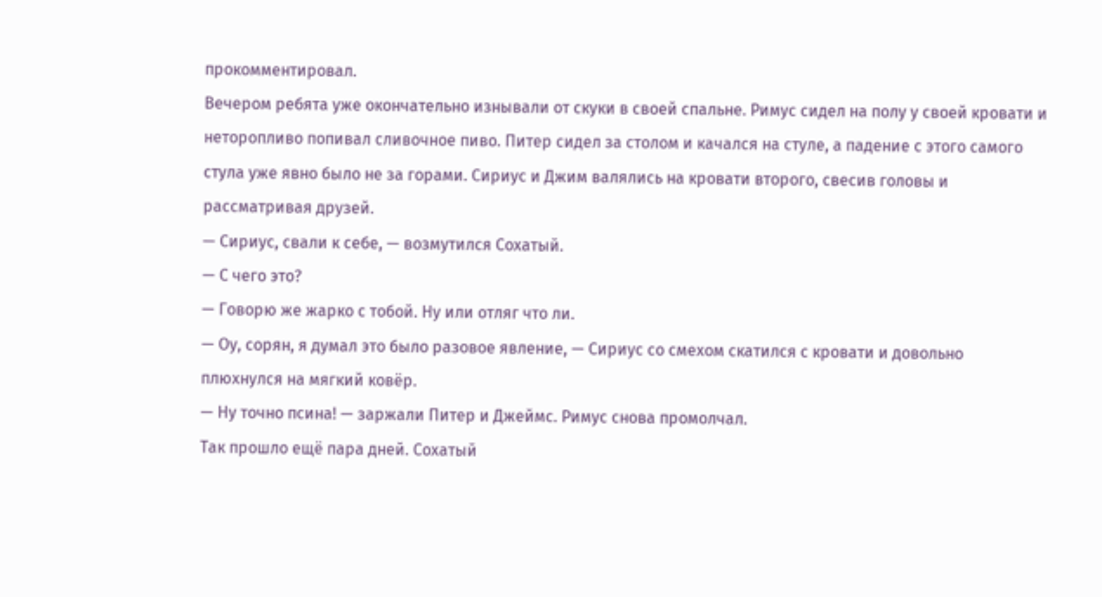прокомментировал.
Вечером ребята уже окончательно изнывали от скуки в своей спальне. Римус сидел на полу у своей кровати и неторопливо попивал сливочное пиво. Питер сидел за столом и качался на стуле, а падение с этого самого стула уже явно было не за горами. Сириус и Джим валялись на кровати второго, свесив головы и рассматривая друзей.
— Сириус, свали к себе, — возмутился Сохатый.
— С чего это?
— Говорю же жарко с тобой. Ну или отляг что ли.
— Оу, сорян, я думал это было разовое явление, — Сириус со смехом скатился с кровати и довольно плюхнулся на мягкий ковёр.
— Ну точно псина! — заржали Питер и Джеймс. Римус снова промолчал.
Так прошло ещё пара дней. Сохатый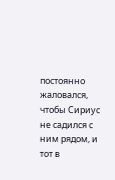постоянно жаловался, чтобы Сириус не садился с ним рядом, и тот в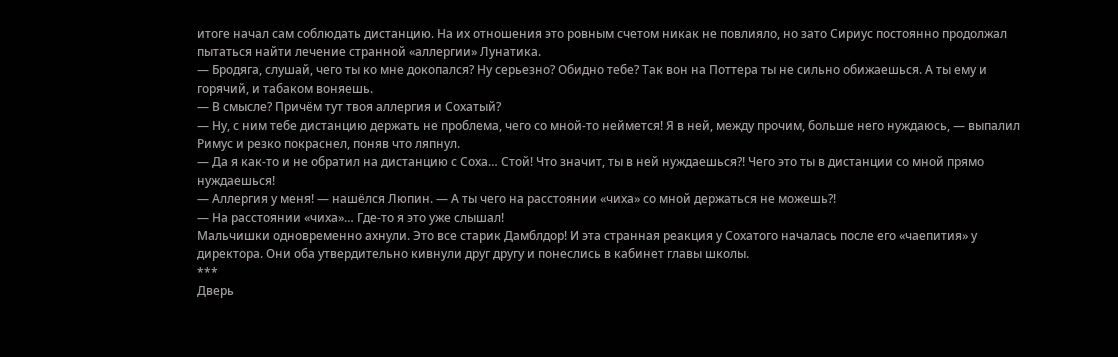итоге начал сам соблюдать дистанцию. На их отношения это ровным счетом никак не повлияло, но зато Сириус постоянно продолжал пытаться найти лечение странной «аллергии» Лунатика.
— Бродяга, слушай, чего ты ко мне докопался? Ну серьезно? Обидно тебе? Так вон на Поттера ты не сильно обижаешься. А ты ему и горячий, и табаком воняешь.
— В смысле? Причём тут твоя аллергия и Сохатый?
— Ну, с ним тебе дистанцию держать не проблема, чего со мной-то неймется! Я в ней, между прочим, больше него нуждаюсь, — выпалил Римус и резко покраснел, поняв что ляпнул.
— Да я как-то и не обратил на дистанцию с Соха… Стой! Что значит, ты в ней нуждаешься?! Чего это ты в дистанции со мной прямо нуждаешься!
— Аллергия у меня! — нашёлся Люпин. — А ты чего на расстоянии «чиха» со мной держаться не можешь?!
— На расстоянии «чиха»… Где-то я это уже слышал!
Мальчишки одновременно ахнули. Это все старик Дамблдор! И эта странная реакция у Сохатого началась после его «чаепития» у директора. Они оба утвердительно кивнули друг другу и понеслись в кабинет главы школы.
***
Дверь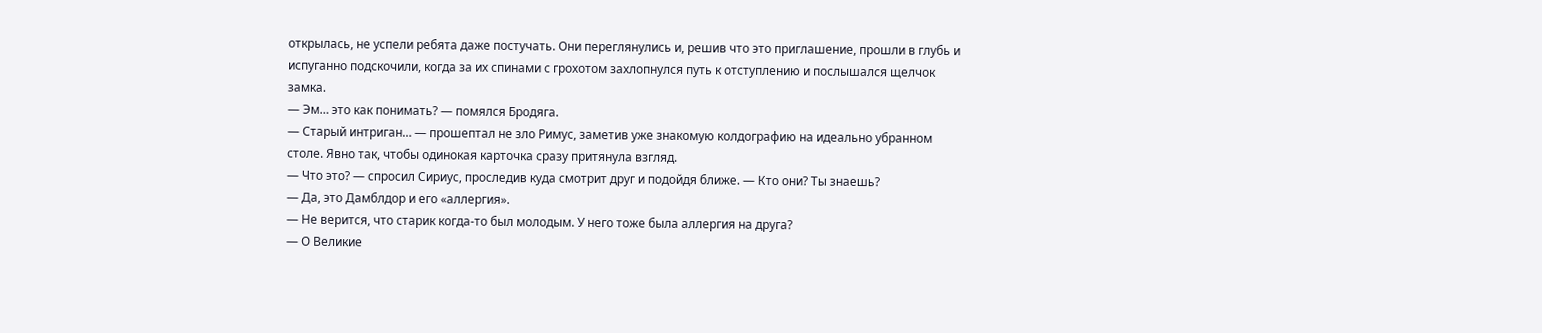открылась, не успели ребята даже постучать. Они переглянулись и, решив что это приглашение, прошли в глубь и испуганно подскочили, когда за их спинами с грохотом захлопнулся путь к отступлению и послышался щелчок замка.
— Эм… это как понимать? — помялся Бродяга.
— Старый интриган… — прошептал не зло Римус, заметив уже знакомую колдографию на идеально убранном столе. Явно так, чтобы одинокая карточка сразу притянула взгляд.
— Что это? — спросил Сириус, проследив куда смотрит друг и подойдя ближе. — Кто они? Ты знаешь?
— Да, это Дамблдор и его «аллергия».
— Не верится, что старик когда-то был молодым. У него тоже была аллергия на друга?
— О Великие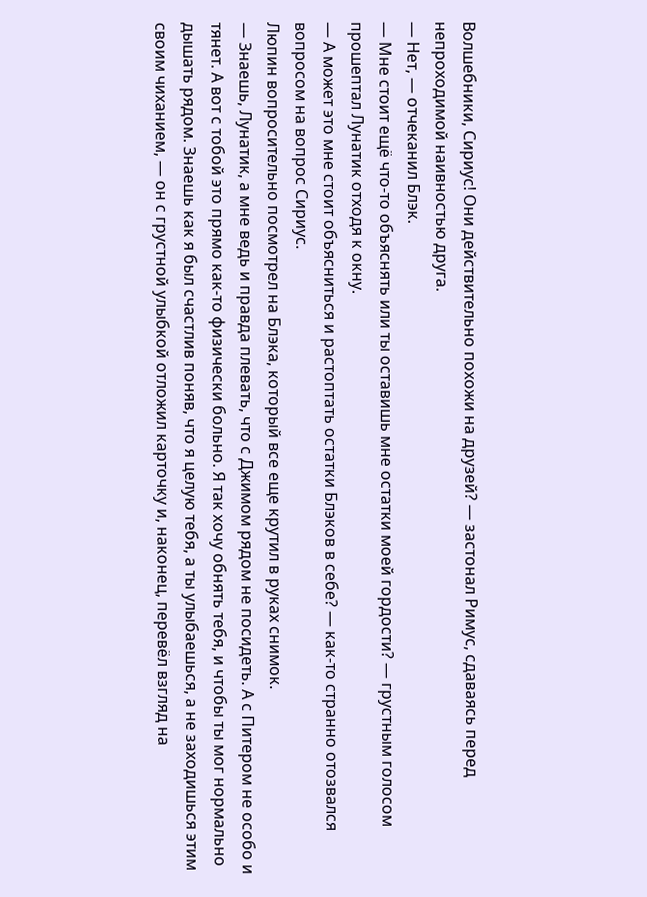Волшебники, Сириус! Они действительно похожи на друзей? — застонал Римус, сдаваясь перед непроходимой наивностью друга.
— Нет, — отчеканил Блэк.
— Мне стоит ещё что-то объяснять или ты оставишь мне остатки моей гордости? — грустным голосом прошептал Лунатик отходя к окну.
— А может это мне стоит объясниться и растоптать остатки Блэков в себе? — как-то странно отозвался вопросом на вопрос Сириус.
Люпин вопросительно посмотрел на Блэка, который все еще крутил в руках снимок.
— Знаешь, Лунатик, а мне ведь и правда плевать, что с Джимом рядом не посидеть. А с Питером не особо и тянет. А вот с тобой это прямо как-то физически больно. Я так хочу обнять тебя, и чтобы ты мог нормально дышать рядом. Знаешь как я был счастлив поняв, что я целую тебя, а ты улыбаешься, а не заходишься этим своим чиханием, — он с грустной улыбкой отложил карточку и, наконец, перевёл взгляд на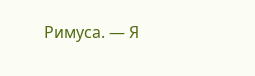Римуса. — Я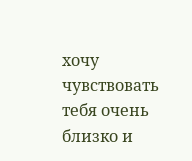хочу чувствовать тебя очень близко и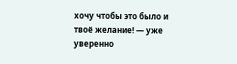хочу чтобы это было и твоё желание! — уже уверенно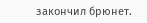закончил брюнет.